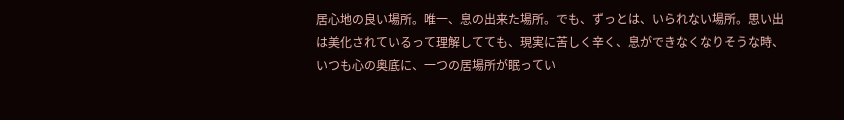居心地の良い場所。唯一、息の出来た場所。でも、ずっとは、いられない場所。思い出は美化されているって理解してても、現実に苦しく辛く、息ができなくなりそうな時、いつも心の奥底に、一つの居場所が眠ってい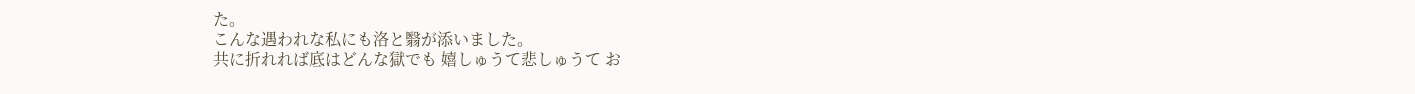た。
こんな遇われな私にも洛と翳が添いました。
共に折れれば底はどんな獄でも 嬉しゅうて悲しゅうて お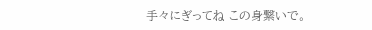手々にぎってね この身繋いで。